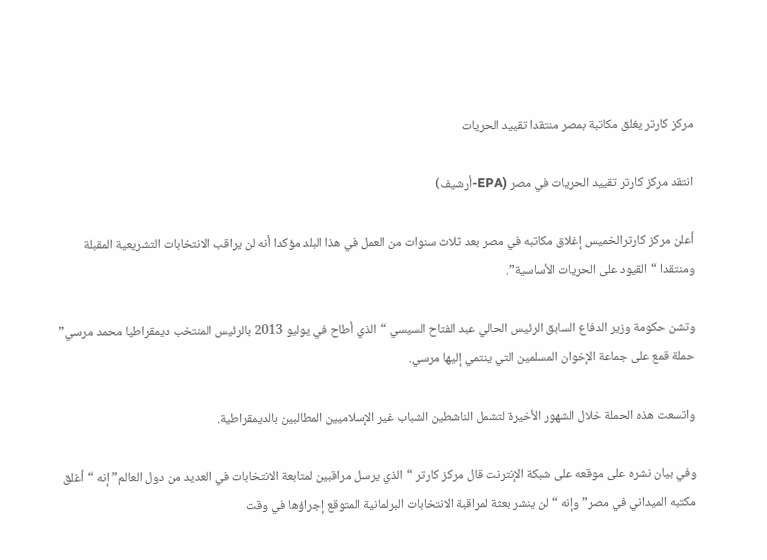مركز كارتر يغلق مكاتبة بمصر منتقدا تقييد الحريات

انتقد مركز كارتر تقييد الحريات في مصر (EPA-أرشيف)

أعلن مركز كارترالخميس إغلاق مكاتبه في مصر بعد ثلاث سنوات من العمل في هذا البلد مؤكدا أنه لن يراقب الانتخابات التشريعية المقبلة ومنتقدا “القيود على الحريات الأساسية”.

وتشن حكومة وزير الدفاع السابق الرئيس الحالي عبد الفتاح السيسي “الذي أطاح في يوليو 2013 بالرئيس المنتخب ديمقراطيا محمد مرسي” حملة قمع على جماعة الإخوان المسلمين التي ينتمي إليها مرسي.

واتسعت هذه الحملة خلال الشهور الأخيرة لتشمل الناشطين الشباب غير الإسلاميين المطالبين بالديمقراطية.

وفي بيان نشره على موقعه على شبكة الإنترنت قال مركز كارتر “الذي يرسل مراقبين لمتابعة الانتخابات في العديد من دول العالم” إنه “أغلق مكتبه الميداني في مصر” وإنه “لن ينشر بعثة لمراقبة الانتخابات البرلمانية المتوقع إجراؤها في وقت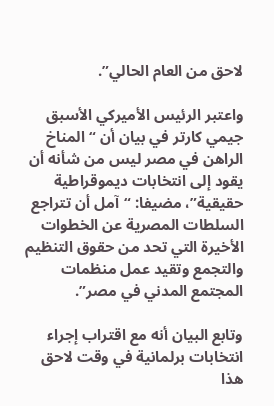لاحق من العام الحالي”.

واعتبر الرئيس الأميركي الأسبق جيمي كارتر في بيان أن “المناخ الراهن في مصر ليس من شأنه أن يقود إلى انتخابات ديموقراطية حقيقية”، مضيفا: “آمل أن تتراجع السلطات المصرية عن الخطوات الأخيرة التي تحد من حقوق التنظيم والتجمع وتقيد عمل منظمات المجتمع المدني في مصر”.

وتابع البيان أنه مع اقتراب إجراء انتخابات برلمانية في وقت لاحق هذا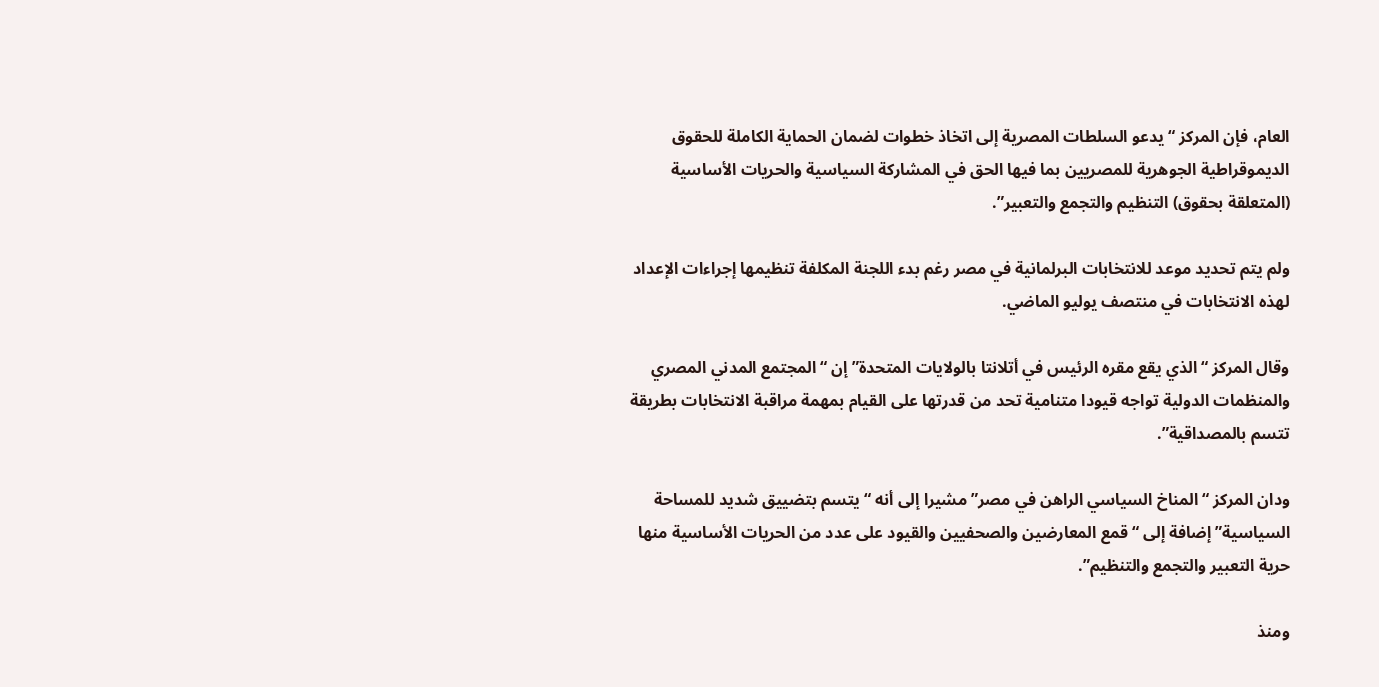العام، فإن المركز “يدعو السلطات المصرية إلى اتخاذ خطوات لضمان الحماية الكاملة للحقوق الديموقراطية الجوهرية للمصريين بما فيها الحق في المشاركة السياسية والحريات الأساسية (المتعلقة بحقوق) التنظيم والتجمع والتعبير”.

ولم يتم تحديد موعد للانتخابات البرلمانية في مصر رغم بدء اللجنة المكلفة تنظيمها إجراءات الإعداد لهذه الانتخابات في منتصف يوليو الماضي.

وقال المركز “الذي يقع مقره الرئيس في أتلانتا بالولايات المتحدة” إن “المجتمع المدني المصري والمنظمات الدولية تواجه قيودا متنامية تحد من قدرتها على القيام بمهمة مراقبة الانتخابات بطريقة تتسم بالمصداقية”.

ودان المركز “المناخ السياسي الراهن في مصر” مشيرا إلى أنه “يتسم بتضييق شديد للمساحة السياسية” إضافة إلى “قمع المعارضين والصحفيين والقيود على عدد من الحريات الأساسية منها حرية التعبير والتجمع والتنظيم”.

ومنذ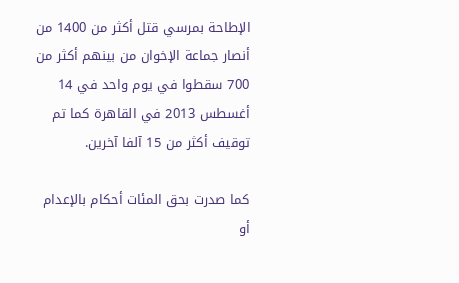الإطاحة بمرسي قتل أكثر من 1400 من أنصار جماعة الإخوان من بينهم أكثر من 700 سقطوا في يوم واحد في 14 أغسطس 2013 في القاهرة كما تم توقيف أكثر من 15 آلفا آخرين.

كما صدرت بحق المئات أحكام بالإعدام أو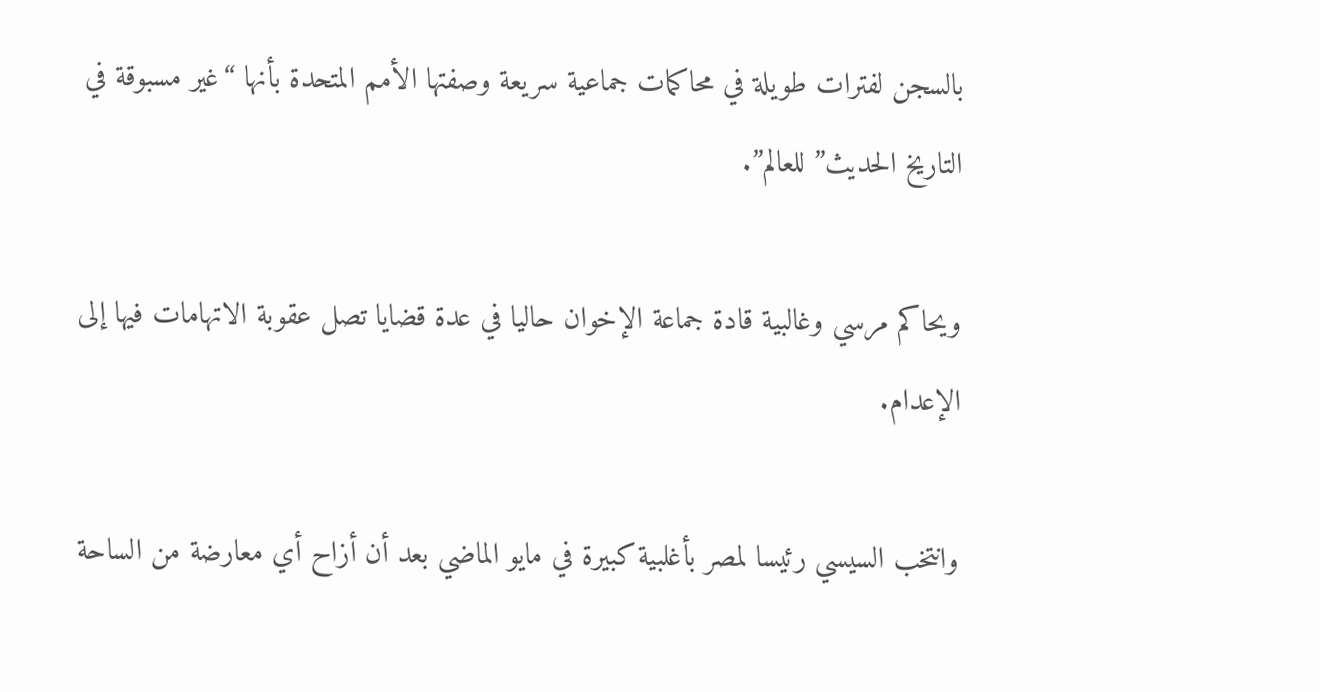بالسجن لفترات طويلة في محاكمات جماعية سريعة وصفتها الأمم المتحدة بأنها “غير مسبوقة في التاريخ الحديث” للعالم”.

ويحاكم مرسي وغالبية قادة جماعة الإخوان حاليا في عدة قضايا تصل عقوبة الاتهامات فيها إلى الإعدام.

وانتخب السيسي رئيسا لمصر بأغلبية كبيرة في مايو الماضي بعد أن أزاح أي معارضة من الساحة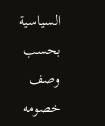السياسية بحسب وصف خصومه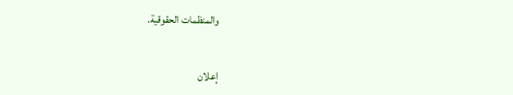والمنظمات الحقوقية.


إعلان